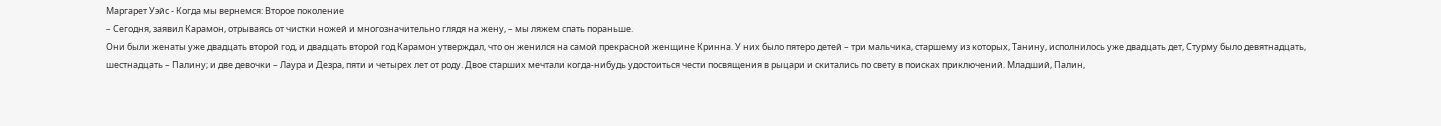Маргарет Уэйс - Когда мы вернемся: Второе поколение
– Сегодня, заявил Карамон, отрываясь от чистки ножей и многозначительно глядя на жену, – мы ляжем спать пораньше.
Они были женаты уже двадцать второй год, и двадцать второй год Карамон утверждал, что он женился на самой прекрасной женщине Кринна. У них было пятеро детей – три мальчика, старшему из которых, Танину, исполнилось уже двадцать дет, Стурму было девятнадцать, шестнадцать – Палину; и две девочки – Лаура и Дезра, пяти и четырех лет от роду. Двое старших мечтали когда-нибудь удостоиться чести посвящения в рыцари и скитались по свету в поисках приключений. Младший, Палин,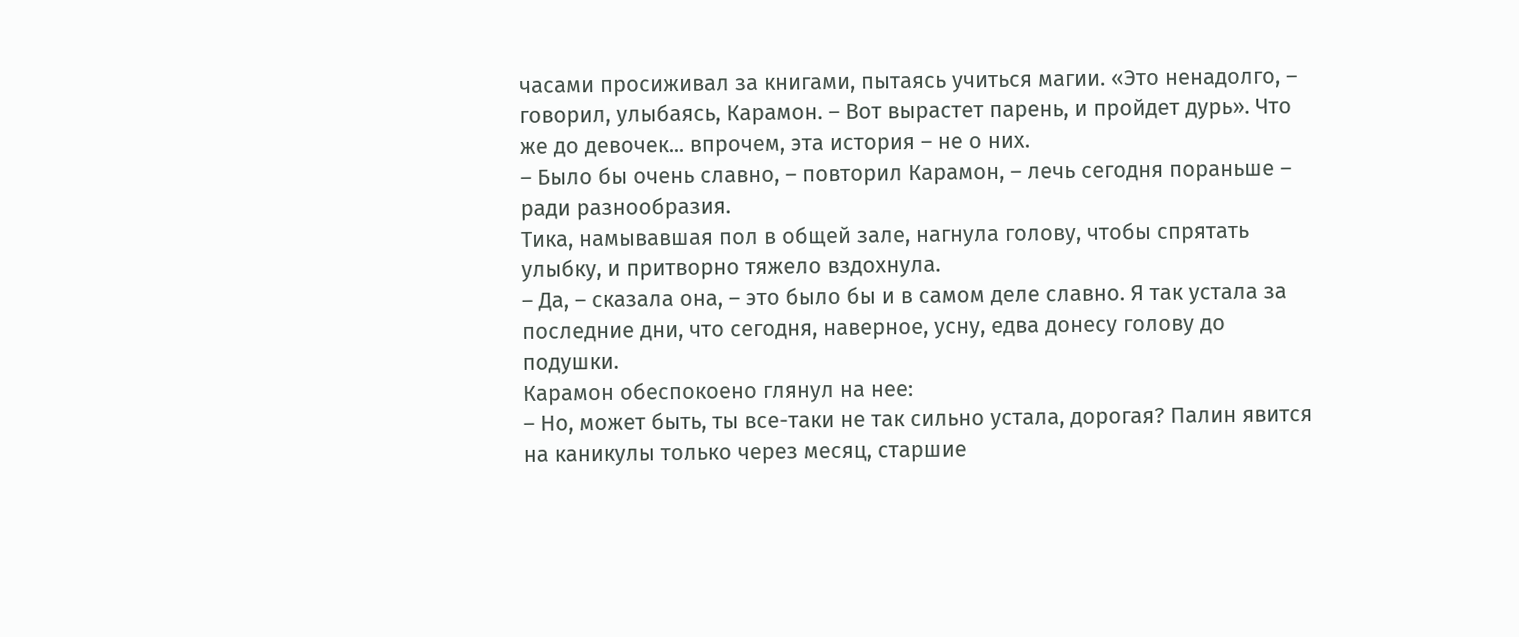часами просиживал за книгами, пытаясь учиться магии. «Это ненадолго, – говорил, улыбаясь, Карамон. – Вот вырастет парень, и пройдет дурь». Что же до девочек... впрочем, эта история – не о них.
– Было бы очень славно, – повторил Карамон, – лечь сегодня пораньше – ради разнообразия.
Тика, намывавшая пол в общей зале, нагнула голову, чтобы спрятать улыбку, и притворно тяжело вздохнула.
– Да, – сказала она, – это было бы и в самом деле славно. Я так устала за последние дни, что сегодня, наверное, усну, едва донесу голову до подушки.
Карамон обеспокоено глянул на нее:
– Но, может быть, ты все-таки не так сильно устала, дорогая? Палин явится на каникулы только через месяц, старшие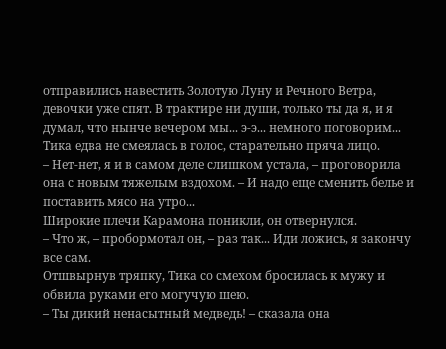отправились навестить Золотую Луну и Речного Ветра, девочки уже спят. В трактире ни души, только ты да я, и я думал, что нынче вечером мы... э-э... немного поговорим...
Тика едва не смеялась в голос, старательно пряча лицо.
– Нет-нет, я и в самом деле слишком устала, – проговорила она с новым тяжелым вздохом. – И надо еще сменить белье и поставить мясо на утро...
Широкие плечи Карамона поникли, он отвернулся.
– Что ж, – пробормотал он, – раз так... Иди ложись, я закончу все сам.
Отшвырнув тряпку, Тика со смехом бросилась к мужу и обвила руками его могучую шею.
– Ты дикий ненасытный медведь! – сказала она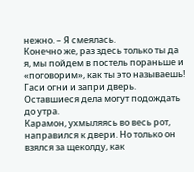нежно. – Я смеялась.
Конечно же, раз здесь только ты да я, мы пойдем в постель пораньше и «поговорим», как ты это называешь! Гаси огни и запри дверь. Оставшиеся дела могут подождать до утра.
Карамон, ухмыляясь во весь рот, направился к двери. Но только он взялся за щеколду, как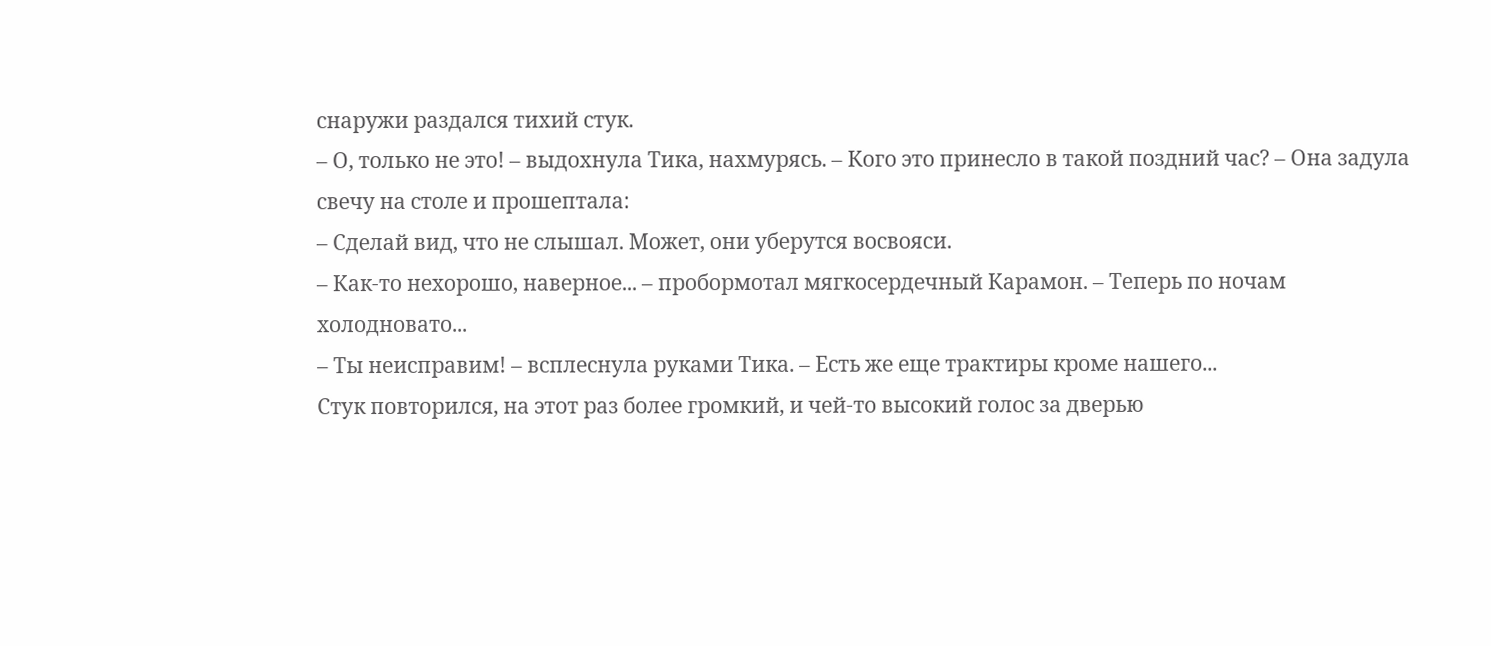снаружи раздался тихий стук.
– О, только не это! – выдохнула Тика, нахмурясь. – Кого это принесло в такой поздний час? – Она задула свечу на столе и прошептала:
– Сделай вид, что не слышал. Может, они уберутся восвояси.
– Как-то нехорошо, наверное... – пробормотал мягкосердечный Карамон. – Теперь по ночам холодновато...
– Ты неисправим! – всплеснула руками Тика. – Есть же еще трактиры кроме нашего...
Стук повторился, на этот раз более громкий, и чей-то высокий голос за дверью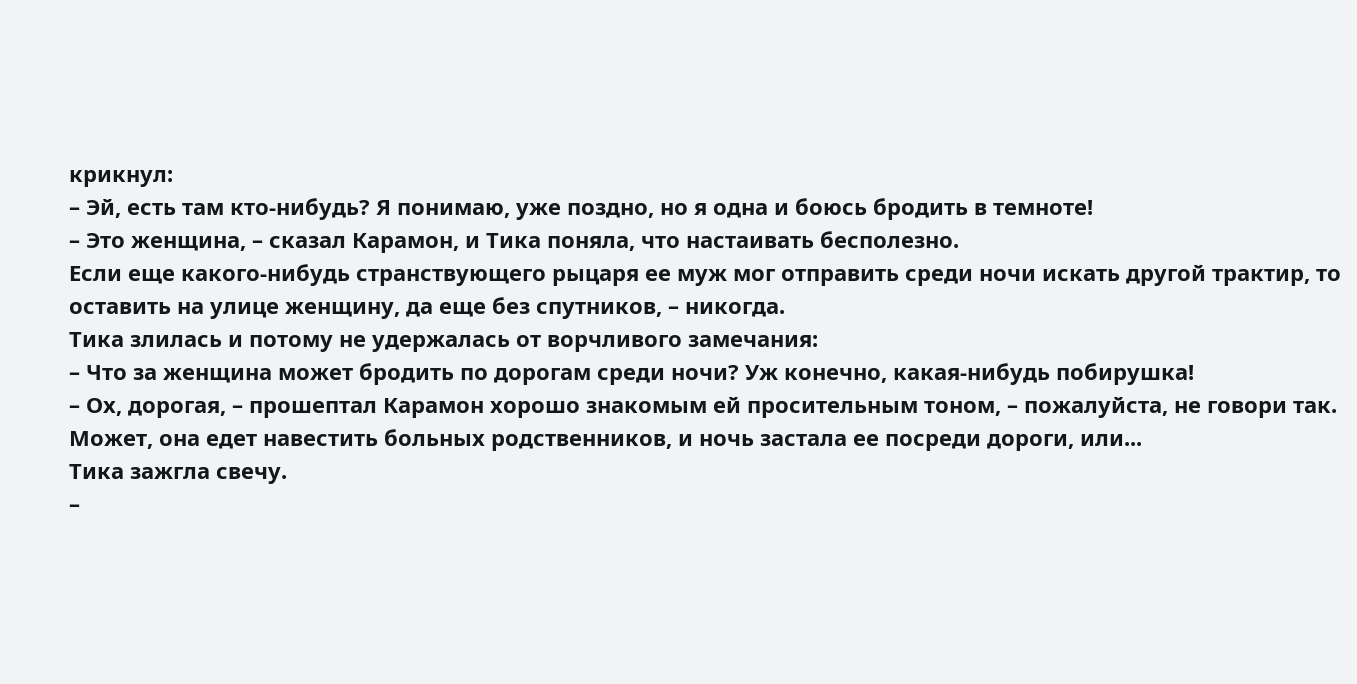крикнул:
– Эй, есть там кто-нибудь? Я понимаю, уже поздно, но я одна и боюсь бродить в темноте!
– Это женщина, – сказал Карамон, и Тика поняла, что настаивать бесполезно.
Если еще какого-нибудь странствующего рыцаря ее муж мог отправить среди ночи искать другой трактир, то оставить на улице женщину, да еще без спутников, – никогда.
Тика злилась и потому не удержалась от ворчливого замечания:
– Что за женщина может бродить по дорогам среди ночи? Уж конечно, какая-нибудь побирушка!
– Ох, дорогая, – прошептал Карамон хорошо знакомым ей просительным тоном, – пожалуйста, не говори так. Может, она едет навестить больных родственников, и ночь застала ее посреди дороги, или...
Тика зажгла свечу.
–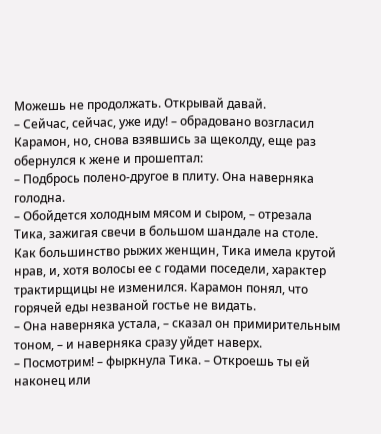Можешь не продолжать. Открывай давай.
– Сейчас, сейчас, уже иду! – обрадовано возгласил Карамон, но, снова взявшись за щеколду, еще раз обернулся к жене и прошептал:
– Подбрось полено-другое в плиту. Она наверняка голодна.
– Обойдется холодным мясом и сыром, – отрезала Тика, зажигая свечи в большом шандале на столе.
Как большинство рыжих женщин, Тика имела крутой нрав, и, хотя волосы ее с годами поседели, характер трактирщицы не изменился. Карамон понял, что горячей еды незваной гостье не видать.
– Она наверняка устала, – сказал он примирительным тоном, – и наверняка сразу уйдет наверх.
– Посмотрим! – фыркнула Тика. – Откроешь ты ей наконец или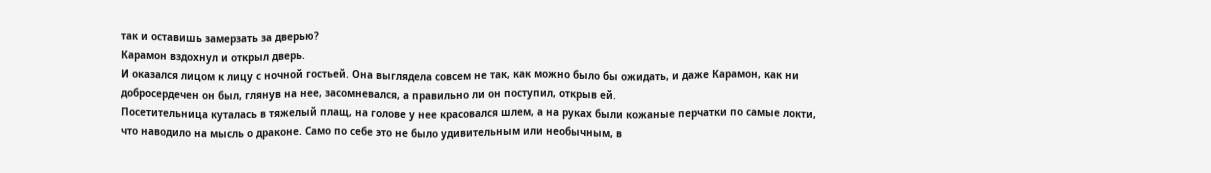так и оставишь замерзать за дверью?
Карамон вздохнул и открыл дверь.
И оказался лицом к лицу с ночной гостьей. Она выглядела совсем не так, как можно было бы ожидать, и даже Карамон, как ни добросердечен он был, глянув на нее, засомневался, а правильно ли он поступил, открыв ей.
Посетительница куталась в тяжелый плащ, на голове у нее красовался шлем, а на руках были кожаные перчатки по самые локти, что наводило на мысль о драконе. Само по себе это не было удивительным или необычным, в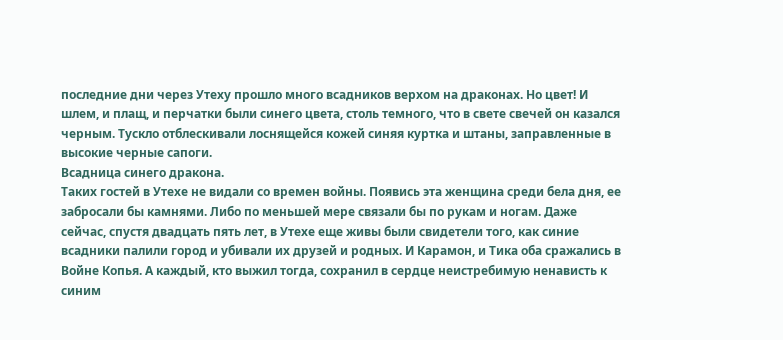последние дни через Утеху прошло много всадников верхом на драконах. Но цвет! И шлем, и плащ, и перчатки были синего цвета, столь темного, что в свете свечей он казался черным. Тускло отблескивали лоснящейся кожей синяя куртка и штаны, заправленные в высокие черные сапоги.
Всадница синего дракона.
Таких гостей в Утехе не видали со времен войны. Появись эта женщина среди бела дня, ее забросали бы камнями. Либо по меньшей мере связали бы по рукам и ногам. Даже сейчас, спустя двадцать пять лет, в Утехе еще живы были свидетели того, как синие всадники палили город и убивали их друзей и родных. И Карамон, и Тика оба сражались в Войне Копья. А каждый, кто выжил тогда, сохранил в сердце неистребимую ненависть к синим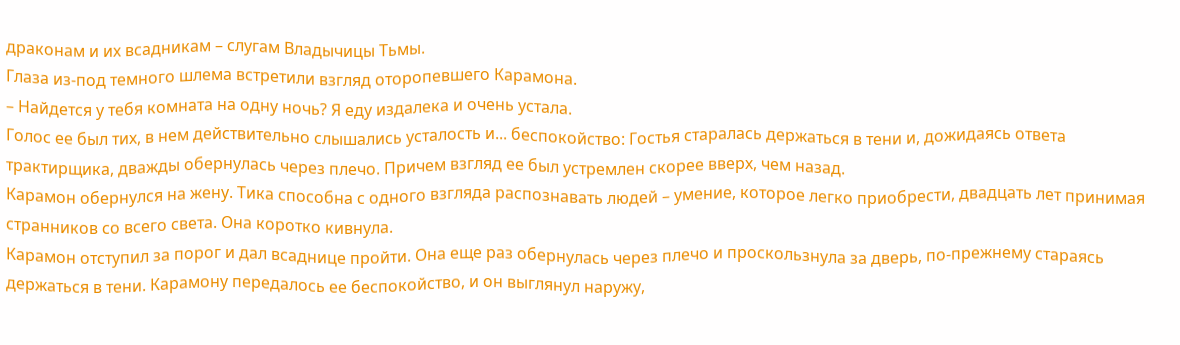драконам и их всадникам – слугам Владычицы Тьмы.
Глаза из-под темного шлема встретили взгляд оторопевшего Карамона.
– Найдется у тебя комната на одну ночь? Я еду издалека и очень устала.
Голос ее был тих, в нем действительно слышались усталость и... беспокойство: Гостья старалась держаться в тени и, дожидаясь ответа трактирщика, дважды обернулась через плечо. Причем взгляд ее был устремлен скорее вверх, чем назад.
Карамон обернулся на жену. Тика способна с одного взгляда распознавать людей – умение, которое легко приобрести, двадцать лет принимая странников со всего света. Она коротко кивнула.
Карамон отступил за порог и дал всаднице пройти. Она еще раз обернулась через плечо и проскользнула за дверь, по-прежнему стараясь держаться в тени. Карамону передалось ее беспокойство, и он выглянул наружу,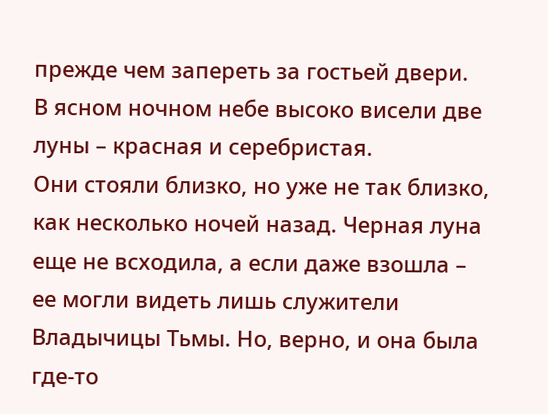прежде чем запереть за гостьей двери.
В ясном ночном небе высоко висели две луны – красная и серебристая.
Они стояли близко, но уже не так близко, как несколько ночей назад. Черная луна еще не всходила, а если даже взошла – ее могли видеть лишь служители Владычицы Тьмы. Но, верно, и она была где-то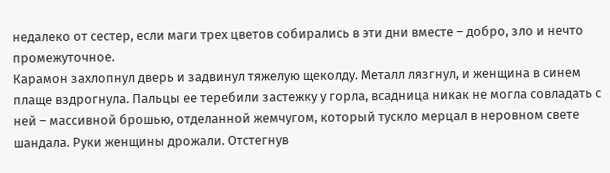недалеко от сестер, если маги трех цветов собирались в эти дни вместе – добро, зло и нечто промежуточное.
Карамон захлопнул дверь и задвинул тяжелую щеколду. Металл лязгнул, и женщина в синем плаще вздрогнула. Пальцы ее теребили застежку у горла, всадница никак не могла совладать с ней – массивной брошью, отделанной жемчугом, который тускло мерцал в неровном свете шандала. Руки женщины дрожали. Отстегнув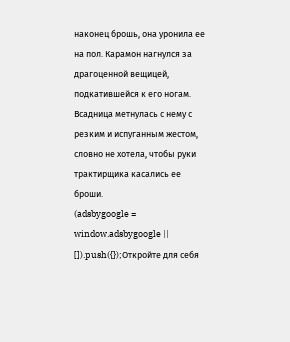наконец брошь, она уронила ее на пол. Карамон нагнулся за драгоценной вещицей, подкатившейся к его ногам. Всадница метнулась с нему с резким и испуганным жестом, словно не хотела, чтобы руки трактирщика касались ее броши.
(adsbygoogle = window.adsbygoogle || []).push({});Откройте для себя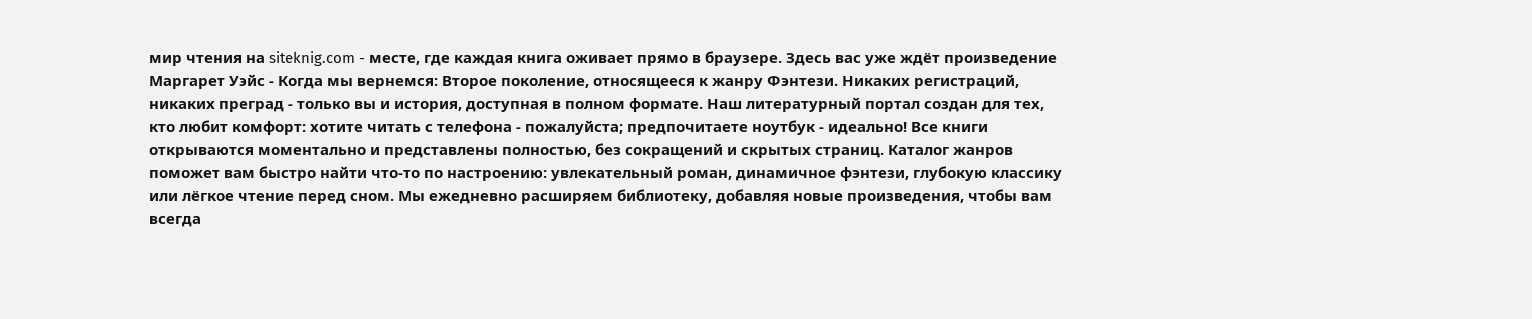мир чтения на siteknig.com - месте, где каждая книга оживает прямо в браузере. Здесь вас уже ждёт произведение Маргарет Уэйс - Когда мы вернемся: Второе поколение, относящееся к жанру Фэнтези. Никаких регистраций, никаких преград - только вы и история, доступная в полном формате. Наш литературный портал создан для тех, кто любит комфорт: хотите читать с телефона - пожалуйста; предпочитаете ноутбук - идеально! Все книги открываются моментально и представлены полностью, без сокращений и скрытых страниц. Каталог жанров поможет вам быстро найти что-то по настроению: увлекательный роман, динамичное фэнтези, глубокую классику или лёгкое чтение перед сном. Мы ежедневно расширяем библиотеку, добавляя новые произведения, чтобы вам всегда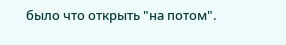было что открыть "на потом".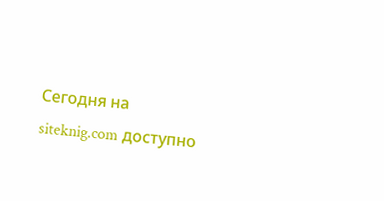Сегодня на siteknig.com доступно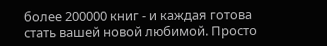более 200000 книг - и каждая готова стать вашей новой любимой. Просто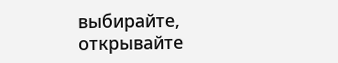выбирайте, открывайте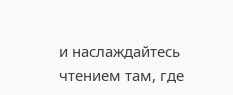и наслаждайтесь чтением там, где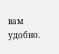вам удобно.